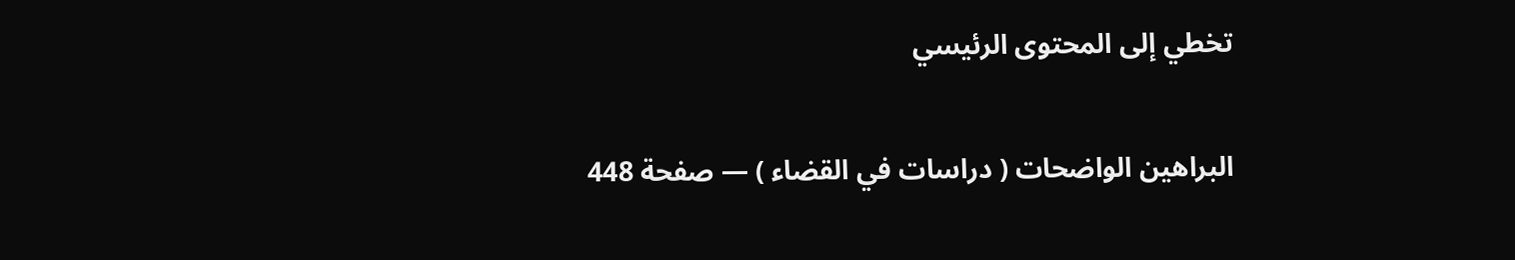تخطي إلى المحتوى الرئيسي

البراهين الواضحات ( دراسات في القضاء ) — صفحة 448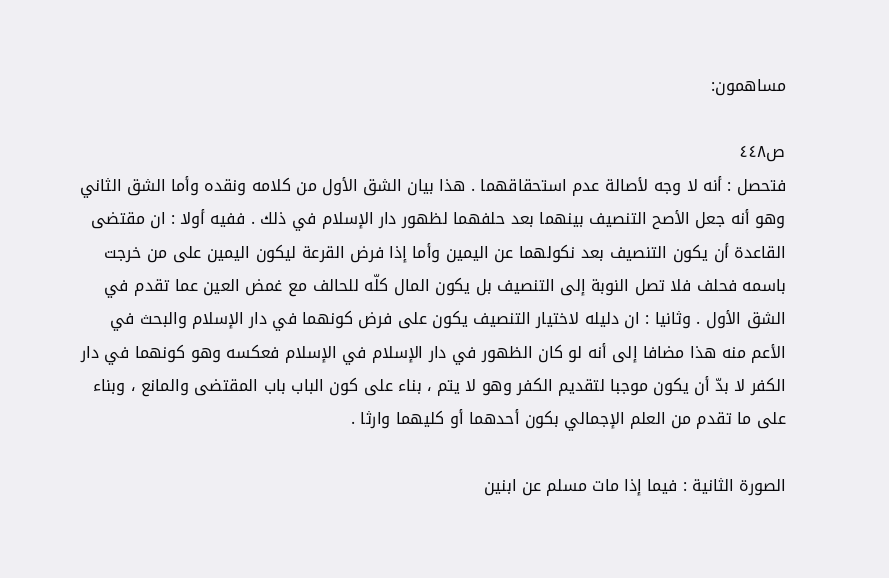مساهمون:

ص٤٤٨
فتحصل : أنه لا وجه لأصالة عدم استحقاقهما . هذا بيان الشق الأول من كلامه ونقده وأما الشق الثاني وهو أنه جعل الأصح التنصيف بينهما بعد حلفهما لظهور دار الإسلام في ذلك . ففيه أولا : ان مقتضى القاعدة أن يكون التنصيف بعد نكولهما عن اليمين وأما إذا فرض القرعة ليكون اليمين على من خرجت باسمه فحلف فلا تصل النوبة إلى التنصيف بل يكون المال كلّه للحالف مع غمض العين عما تقدم في الشق الأول . وثانيا : ان دليله لاختيار التنصيف يكون على فرض كونهما في دار الإسلام والبحث في الأعم منه هذا مضافا إلى أنه لو كان الظهور في دار الإسلام في الإسلام فعكسه وهو كونهما في دار الكفر لا بدّ أن يكون موجبا لتقديم الكفر وهو لا يتم ، بناء على كون الباب باب المقتضى والمانع ، وبناء على ما تقدم من العلم الإجمالي بكون أحدهما أو كليهما وارثا .

الصورة الثانية : فيما إذا مات مسلم عن ابنين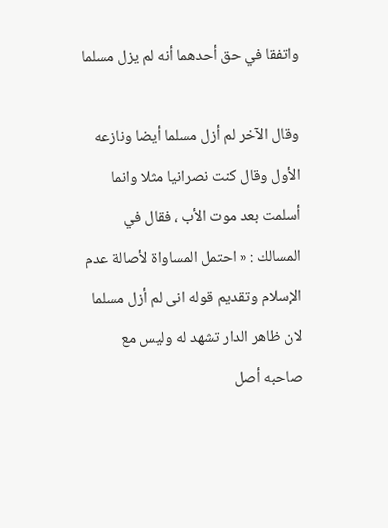واتفقا في حق أحدهما أنه لم يزل مسلما

وقال الآخر لم أزل مسلما أيضا ونازعه الأول وقال كنت نصرانيا مثلا وانما أسلمت بعد موت الأب ، فقال في المسالك : « احتمل المساواة لأصالة عدم الإسلام وتقديم قوله انى لم أزل مسلما لان ظاهر الدار تشهد له وليس مع صاحبه أصل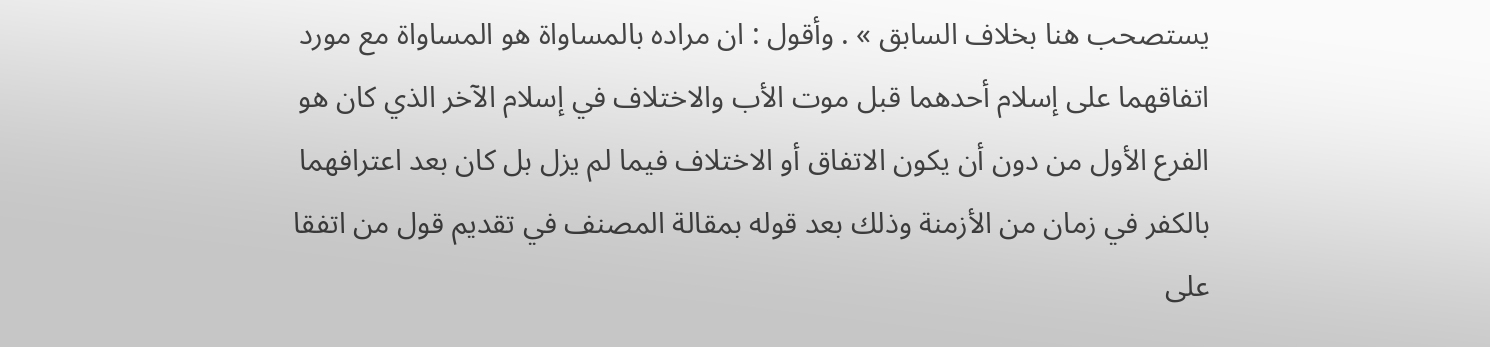يستصحب هنا بخلاف السابق » . وأقول : ان مراده بالمساواة هو المساواة مع مورد اتفاقهما على إسلام أحدهما قبل موت الأب والاختلاف في إسلام الآخر الذي كان هو الفرع الأول من دون أن يكون الاتفاق أو الاختلاف فيما لم يزل بل كان بعد اعترافهما بالكفر في زمان من الأزمنة وذلك بعد قوله بمقالة المصنف في تقديم قول من اتفقا على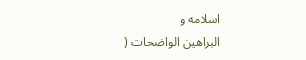اسلامه و
البراهين الواضحات (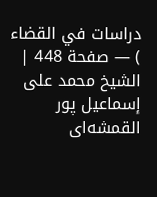دراسات في القضاء ) — صفحة 448 | الشيخ محمد على إسماعيل پور القمشه‌اى